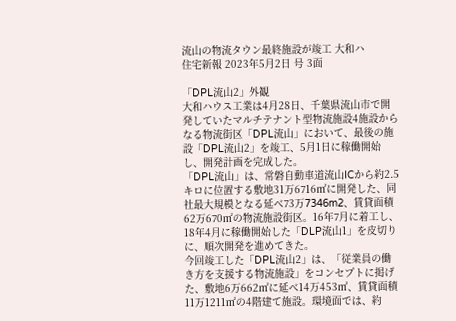流山の物流タウン最終施設が竣工 大和ハ
住宅新報 2023年5月2日 号 3面

「DPL流山2」外観
大和ハウス工業は4月28日、千葉県流山市で開発していたマルチテナント型物流施設4施設からなる物流街区「DPL流山」において、最後の施設「DPL流山2」を竣工、5月1日に稼働開始し、開発計画を完成した。
「DPL流山」は、常磐自動車道流山ICから約2.5キロに位置する敷地31万6716㎡に開発した、同社最大規模となる延べ73万7346m2、賃貸面積62万670㎡の物流施設街区。16年7月に着工し、18年4月に稼働開始した「DLP流山1」を皮切りに、順次開発を進めてきた。
今回竣工した「DPL流山2」は、「従業員の働き方を支援する物流施設」をコンセプトに掲げた、敷地6万662㎡に延べ14万453㎡、賃貸面積11万1211㎡の4階建て施設。環境面では、約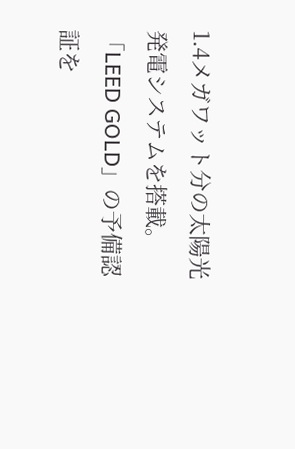1.4メガワット分の太陽光発電システムを搭載。「LEED GOLD」の予備認証を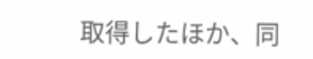取得したほか、同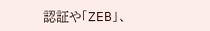認証や「ZEB」、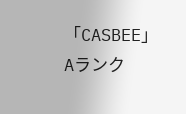「CASBEE」Aランク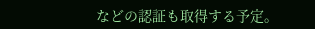などの認証も取得する予定。